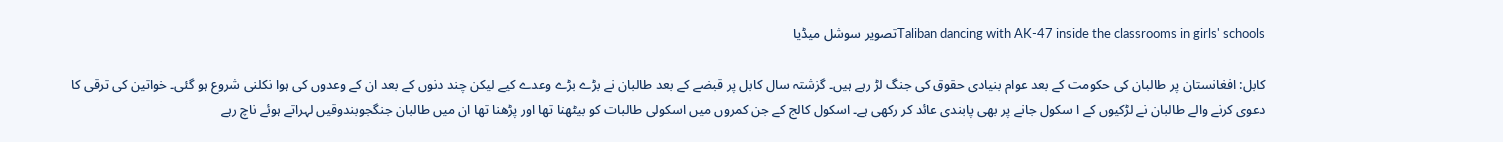Taliban dancing with AK-47 inside the classrooms in girls' schoolsتصویر سوشل میڈیا

کابل: افغانستان پر طالبان کی حکومت کے بعد عوام بنیادی حقوق کی جنگ لڑ رہے ہیں۔ گزشتہ سال کابل پر قبضے کے بعد طالبان نے بڑے بڑے وعدے کیے لیکن چند دنوں کے بعد ان کے وعدوں کی ہوا نکلنی شروع ہو گئی۔ خواتین کی ترقی کا دعوی کرنے والے طالبان نے لڑکیوں کے ا سکول جانے پر بھی پابندی عائد کر رکھی ہے۔ اسکول کالج کے جن کمروں میں اسکولی طالبات کو بیٹھنا تھا اور پڑھنا تھا ان میں طالبان جنگجوبندوقیں لہراتے ہوئے ناچ رہے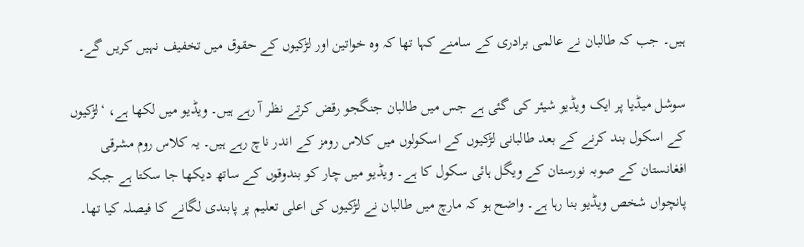ہیں۔ جب کہ طالبان نے عالمی برادری کے سامنے کہا تھا کہ وہ خواتین اور لڑکیوں کے حقوق میں تخفیف نہیں کریں گے۔

سوشل میڈیا پر ایک ویڈیو شیئر کی گئی ہے جس میں طالبان جنگجو رقض کرتے نظر آ رہے ہیں۔ ویڈیو میں لکھا ہے، ‘لڑکیوں کے اسکول بند کرنے کے بعد طالبانی لڑکیوں کے اسکولوں میں کلاس رومز کے اندر ناچ رہے ہیں۔ یہ کلاس روم مشرقی افغانستان کے صوبہ نورستان کے ویگل ہائی سکول کا ہے۔ ویڈیو میں چار کو بندوقوں کے ساتھ دیکھا جا سکتا ہے جبکہ پانچواں شخص ویڈیو بنا رہا ہے۔ واضح ہو کہ مارچ میں طالبان نے لڑکیوں کی اعلی تعلیم پر پابندی لگانے کا فیصلہ کیا تھا۔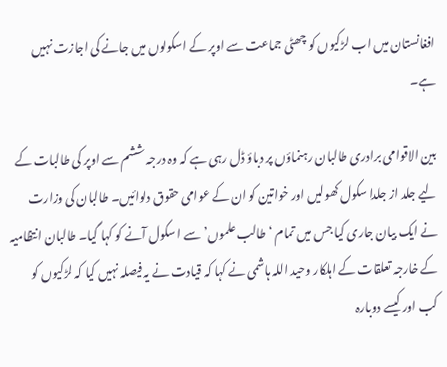افغانستان میں اب لڑکیوں کو چھٹی جماعت سے اوپر کے اسکولوں میں جانے کی اجازت نہیں ہے۔

بین الاقوامی برادری طالبان رہنماؤں پر دباؤ ڈل رہی ہے کہ وہ درجہ ششم سے اوپر کی طالبات کے لیے جلد از جلدا سکول کھولیں اور خواتین کو ان کے عوامی حقوق دلوائیں۔ طالبان کی وزارت نے ایک بیان جاری کیا جس میں تمام ‘طالب علموں’ سے ا سکول آنے کو کہا گیا۔ طالبان انتظامیہ کے خارجہ تعلقات کے اہلکار وحید اللہ ہاشمی نے کہا کہ قیادت نے یہ فیصلہ نہیں کیا کہ لڑکیوں کو کب اور کیسے دوبارہ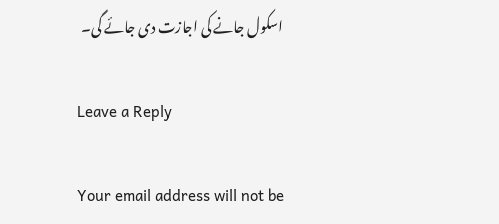اسکول جانے کی اجازت دی جائے گی۔

Leave a Reply

Your email address will not be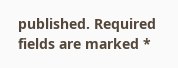published. Required fields are marked *